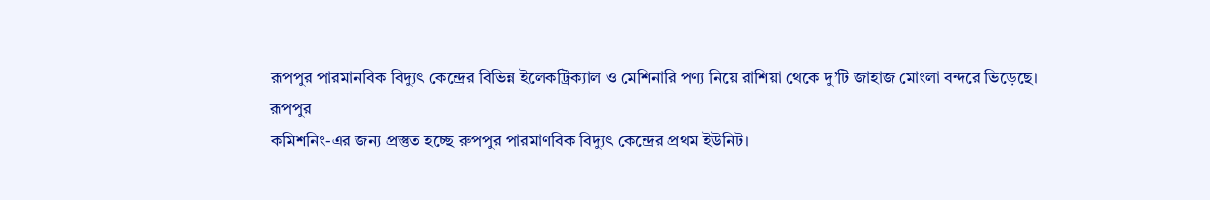রূপপুর পারমানবিক বিদ্যুৎ কেন্দ্রের বিভিন্ন ইলেকট্রিক্যাল ও মেশিনারি পণ্য নিয়ে রাশিয়া থেকে দু’টি জাহাজ মোংলা বন্দরে ভিড়েছে।
রূপপুর
কমিশনিং-এর জন্য প্রস্তুত হচ্ছে রুপপুর পারমাণবিক বিদ্যুৎ কেন্দ্রের প্রথম ইউনিট।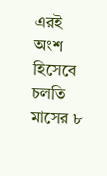এরই অংশ হিসেবে চলতি মাসের ৮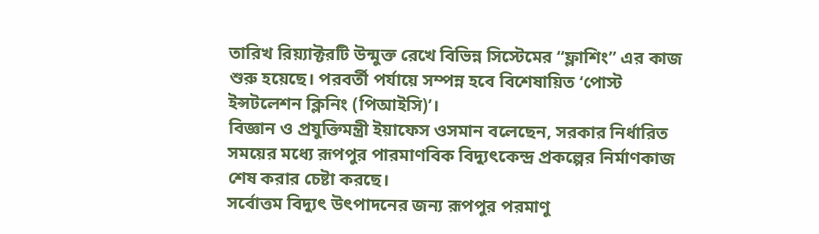তারিখ রিয়্যাক্টরটি উন্মুক্ত রেখে বিভিন্ন সিস্টেমের “ফ্লাশিং” এর কাজ শুরু হয়েছে। পরবর্তী পর্যায়ে সম্পন্ন হবে বিশেষায়িত ‘পোস্ট ইন্সটলেশন ক্লিনিং (পিআইসি)’।
বিজ্ঞান ও প্রযুক্তিমন্ত্রী ইয়াফেস ওসমান বলেছেন, সরকার নির্ধারিত সময়ের মধ্যে রূপপুর পারমাণবিক বিদ্যুৎকেন্দ্র প্রকল্পের নির্মাণকাজ শেষ করার চেষ্টা করছে।
সর্বোত্তম বিদ্যুৎ উৎপাদনের জন্য রূপপুর পরমাণু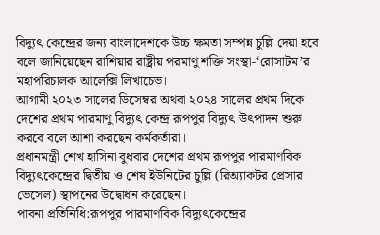বিদ্যুৎ কেন্দ্রের জন্য বাংলাদেশকে উচ্চ ক্ষমতা সম্পন্ন চুল্লি দেয়া হবে বলে জানিয়েছেন রাশিয়ার রাষ্ট্রীয় পরমাণু শক্তি সংস্থা-‘রোসাটম’র মহাপরিচালক আলেক্সি লিখাচেভ।
আগামী ২০২৩ সালের ডিসেম্বর অথবা ২০২৪ সালের প্রথম দিকে দেশের প্রথম পারমাণু বিদ্যুৎ কেন্দ্র রূপপুর বিদ্যুৎ উৎপাদন শুরু করবে বলে আশা করছেন কর্মকর্তারা।
প্রধানমন্ত্রী শেখ হাসিনা বুধবার দেশের প্রথম রূপপুর পারমাণবিক বিদ্যুৎকেন্দ্রের দ্বিতীয় ও শেষ ইউনিটের চুল্লি (রিঅ্যাকটর প্রেসার ভেসেল) স্থাপনের উদ্বোধন করেছেন।
পাবনা প্রতিনিধি:রূপপুর পারমাণবিক বিদ্যুৎকেন্দ্রের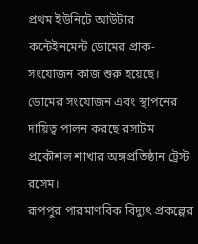প্রথম ইউনিটে আউটার কন্টেইনমেন্ট ডোমের প্রাক-সংযোজন কাজ শুরু হয়েছে। ডোমের সংযোজন এবং স্থাপনের দায়িত্ব পালন করছে রসাটম প্রকৌশল শাখার অঙ্গপ্রতিষ্ঠান ট্রেস্ট রসেম।
রূপপুর পারমাণবিক বিদ্যুৎ প্রকল্পের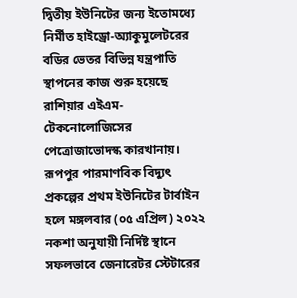দ্বিতীয় ইউনিটের জন্য ইতোমধ্যে নির্মীত হাইড্রো-অ্যাকুমুলেটরের বডির ভেতর বিভিন্ন যন্ত্রপাতি স্থাপনের কাজ শুরু হয়েছে রাশিয়ার এইএম-টেকনোলোজিসের পেত্রোজাভোদস্ক কারখানায়।
রূপপুর পারমাণবিক বিদ্যুৎ প্রকল্পের প্রথম ইউনিটের টার্বাইন হলে মঙ্গলবার (০৫ এপ্রিল) ২০২২ নকশা অনুযায়ী নির্দিষ্ট স্থানে সফলভাবে জেনারেটর স্টেটারের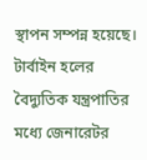স্থাপন সম্পন্ন হয়েছে। টার্বাইন হলের বৈদ্যুতিক যন্ত্রপাতির মধ্যে জেনারেটর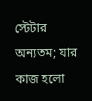স্টেটার অন্যতম; যার কাজ হলো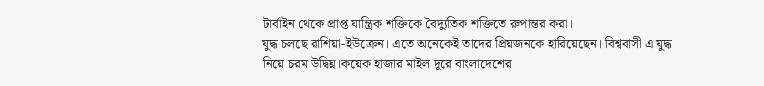টার্বাইন থেকে প্রাপ্ত যান্ত্রিক শক্তিকে বৈদ্যুতিক শক্তিতে রুপান্তর করা।
যুদ্ধ চলছে রাশিয়া-ইউক্রেন। এতে অনেকেই তাদের প্রিয়জনকে হারিয়েছেন। বিশ্ববাসী এ যুদ্ধ নিয়ে চরম উদ্বিঘ্ন।কয়েক হাজার মাইল দূরে বাংলাদেশের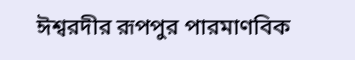ঈশ্বরদীর রূপপুর পারমাণবিক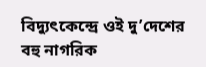বিদ্যুৎকেন্দ্রে ওই দু’দেশের বহু নাগরিক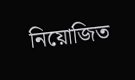নিয়োজিত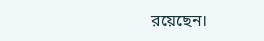রয়েছেন।